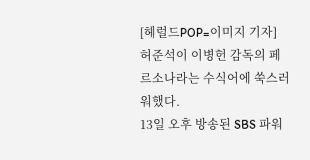[헤럴드POP=이미지 기자] 허준석이 이병헌 감독의 페르소나라는 수식어에 쑥스러워했다.
13일 오후 방송된 SBS 파워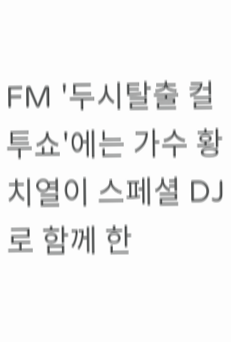FM '두시탈출 컬투쇼'에는 가수 황치열이 스페셜 DJ로 함께 한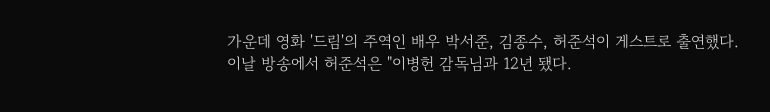가운데 영화 '드림'의 주역인 배우 박서준, 김종수, 허준석이 게스트로 출연했다.
이날 방송에서 허준석은 "이병헌 감독님과 12년 됐다.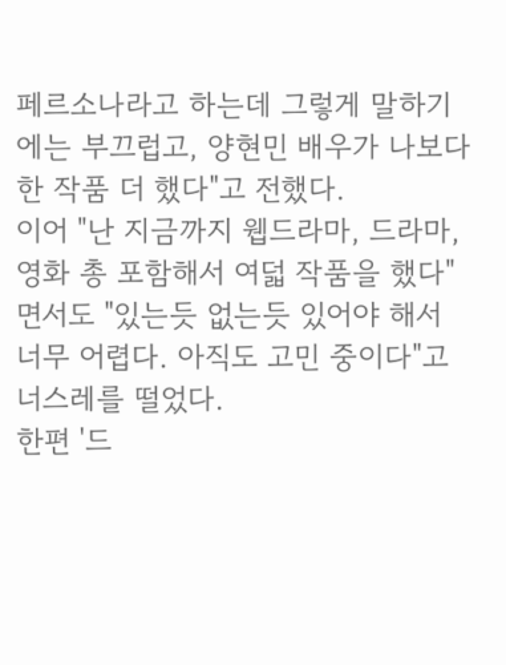페르소나라고 하는데 그렇게 말하기에는 부끄럽고, 양현민 배우가 나보다 한 작품 더 했다"고 전했다.
이어 "난 지금까지 웹드라마, 드라마, 영화 총 포함해서 여덟 작품을 했다"면서도 "있는듯 없는듯 있어야 해서 너무 어렵다. 아직도 고민 중이다"고 너스레를 떨었다.
한편 '드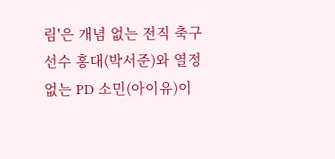림'은 개념 없는 전직 축구선수 홍대(박서준)와 열정 없는 PD 소민(아이유)이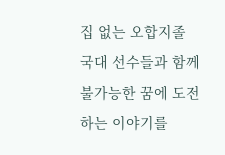집 없는 오합지졸 국대 선수들과 함께 불가능한 꿈에 도전하는 이야기를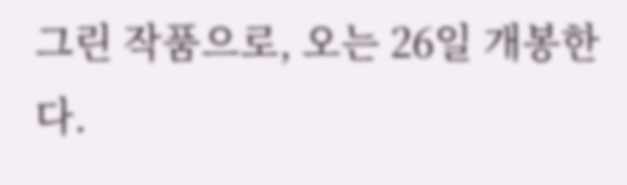그린 작품으로, 오는 26일 개봉한다.